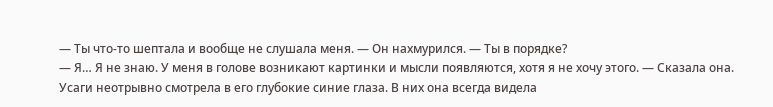— Ты что-то шептала и вообще не слушала меня. — Он нахмурился. — Ты в порядке?
— Я… Я не знаю. У меня в голове возникают картинки и мысли появляются, хотя я не хочу этого. — Сказала она.
Усаги неотрывно смотрела в его глубокие синие глаза. В них она всегда видела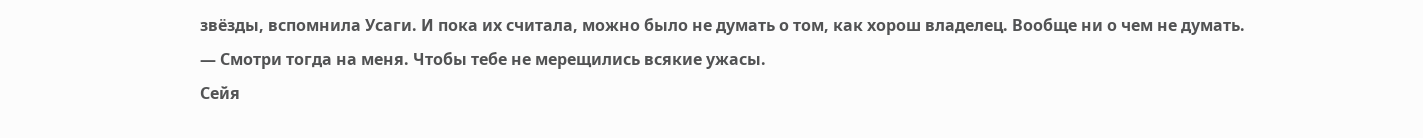звёзды, вспомнила Усаги. И пока их считала, можно было не думать о том, как хорош владелец. Вообще ни о чем не думать.
— Смотри тогда на меня. Чтобы тебе не мерещились всякие ужасы.
Сейя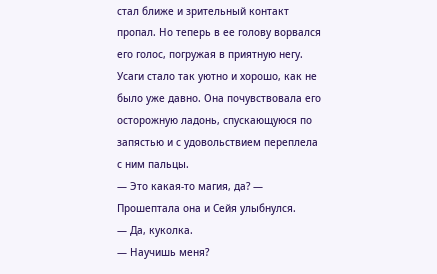стал ближе и зрительный контакт пропал. Но теперь в ее голову ворвался его голос, погружая в приятную негу.
Усаги стало так уютно и хорошо, как не было уже давно. Она почувствовала его осторожную ладонь, спускающуюся по запястью и с удовольствием переплела с ним пальцы.
— Это какая-то магия, да? — Прошептала она и Сейя улыбнулся.
— Да, куколка.
— Научишь меня?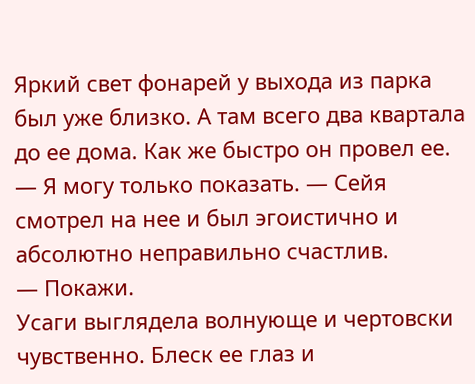Яркий свет фонарей у выхода из парка был уже близко. А там всего два квартала до ее дома. Как же быстро он провел ее.
— Я могу только показать. — Сейя смотрел на нее и был эгоистично и абсолютно неправильно счастлив.
— Покажи.
Усаги выглядела волнующе и чертовски чувственно. Блеск ее глаз и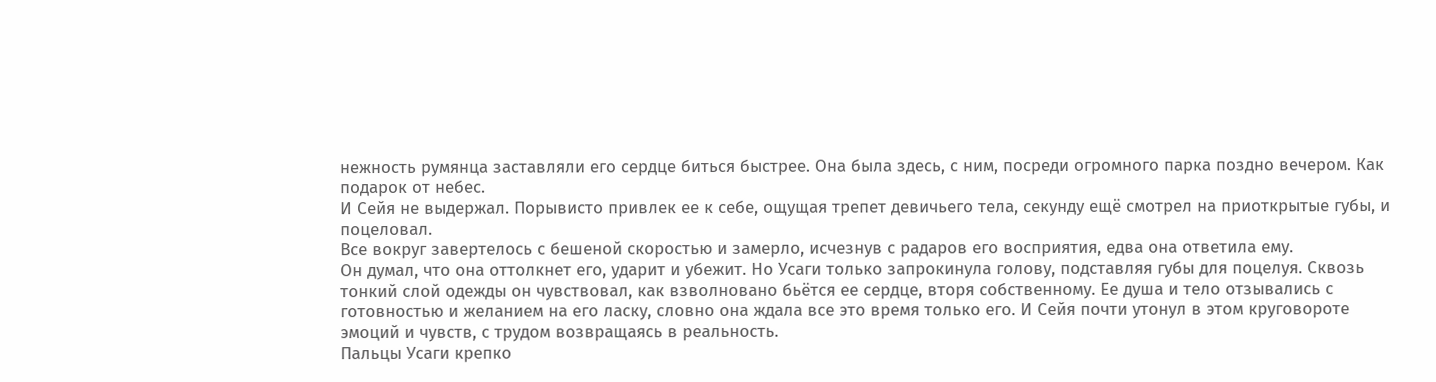нежность румянца заставляли его сердце биться быстрее. Она была здесь, с ним, посреди огромного парка поздно вечером. Как подарок от небес.
И Сейя не выдержал. Порывисто привлек ее к себе, ощущая трепет девичьего тела, секунду ещё смотрел на приоткрытые губы, и поцеловал.
Все вокруг завертелось с бешеной скоростью и замерло, исчезнув с радаров его восприятия, едва она ответила ему.
Он думал, что она оттолкнет его, ударит и убежит. Но Усаги только запрокинула голову, подставляя губы для поцелуя. Сквозь тонкий слой одежды он чувствовал, как взволновано бьётся ее сердце, вторя собственному. Ее душа и тело отзывались с готовностью и желанием на его ласку, словно она ждала все это время только его. И Сейя почти утонул в этом круговороте эмоций и чувств, с трудом возвращаясь в реальность.
Пальцы Усаги крепко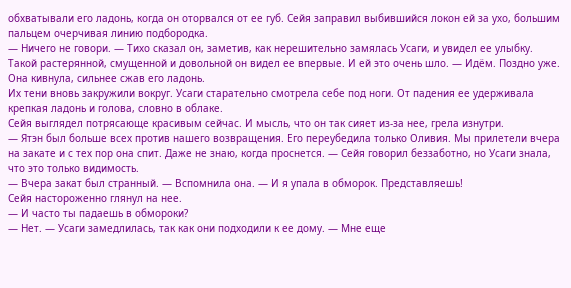обхватывали его ладонь, когда он оторвался от ее губ. Сейя заправил выбившийся локон ей за ухо, большим пальцем очерчивая линию подбородка.
— Ничего не говори. — Тихо сказал он, заметив, как нерешительно замялась Усаги, и увидел ее улыбку. Такой растерянной, смущенной и довольной он видел ее впервые. И ей это очень шло. — Идём. Поздно уже.
Она кивнула, сильнее сжав его ладонь.
Их тени вновь закружили вокруг. Усаги старательно смотрела себе под ноги. От падения ее удерживала крепкая ладонь и голова, словно в облаке.
Сейя выглядел потрясающе красивым сейчас. И мысль, что он так сияет из-за нее, грела изнутри.
— Ятэн был больше всех против нашего возвращения. Его переубедила только Оливия. Мы прилетели вчера на закате и с тех пор она спит. Даже не знаю, когда проснется. — Сейя говорил беззаботно, но Усаги знала, что это только видимость.
— Вчера закат был странный. — Вспомнила она. — И я упала в обморок. Представляешь!
Сейя настороженно глянул на нее.
— И часто ты падаешь в обмороки?
— Нет. — Усаги замедлилась, так как они подходили к ее дому. — Мне еще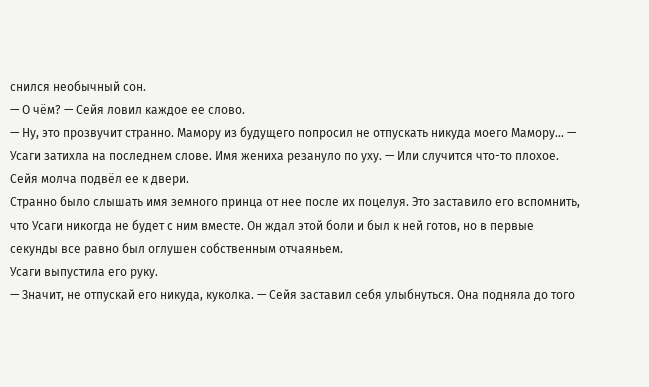снился необычный сон.
— О чём? — Сейя ловил каждое ее слово.
— Ну, это прозвучит странно. Мамору из будущего попросил не отпускать никуда моего Мамору… — Усаги затихла на последнем слове. Имя жениха резануло по уху. — Или случится что-то плохое.
Сейя молча подвёл ее к двери.
Странно было слышать имя земного принца от нее после их поцелуя. Это заставило его вспомнить, что Усаги никогда не будет с ним вместе. Он ждал этой боли и был к ней готов, но в первые секунды все равно был оглушен собственным отчаяньем.
Усаги выпустила его руку.
— Значит, не отпускай его никуда, куколка. — Сейя заставил себя улыбнуться. Она подняла до того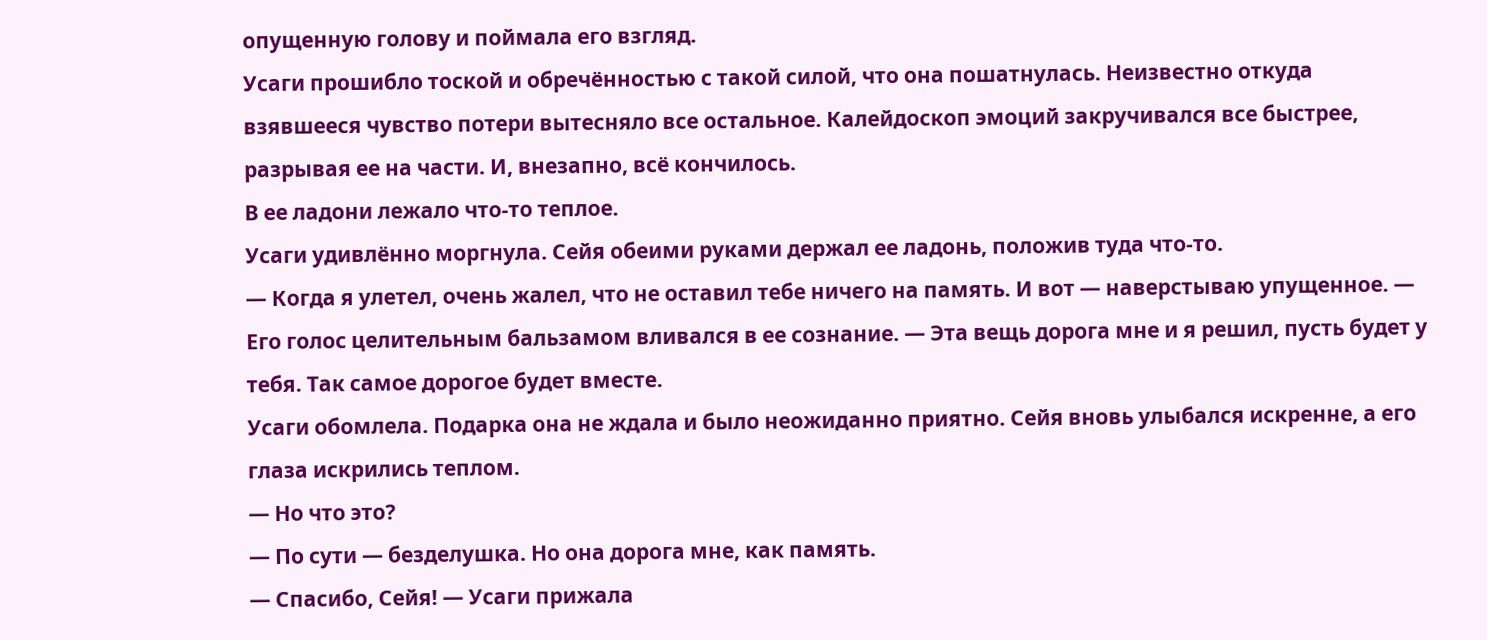опущенную голову и поймала его взгляд.
Усаги прошибло тоской и обречённостью с такой силой, что она пошатнулась. Неизвестно откуда взявшееся чувство потери вытесняло все остальное. Калейдоскоп эмоций закручивался все быстрее, разрывая ее на части. И, внезапно, всё кончилось.
В ее ладони лежало что-то теплое.
Усаги удивлённо моргнула. Сейя обеими руками держал ее ладонь, положив туда что-то.
— Когда я улетел, очень жалел, что не оставил тебе ничего на память. И вот — наверстываю упущенное. — Его голос целительным бальзамом вливался в ее сознание. — Эта вещь дорога мне и я решил, пусть будет у тебя. Так самое дорогое будет вместе.
Усаги обомлела. Подарка она не ждала и было неожиданно приятно. Сейя вновь улыбался искренне, а его глаза искрились теплом.
— Но что это?
— По сути — безделушка. Но она дорога мне, как память.
— Спасибо, Сейя! — Усаги прижала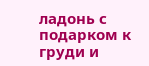ладонь с подарком к груди и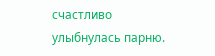счастливо улыбнулась парню.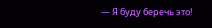— Я буду беречь это!